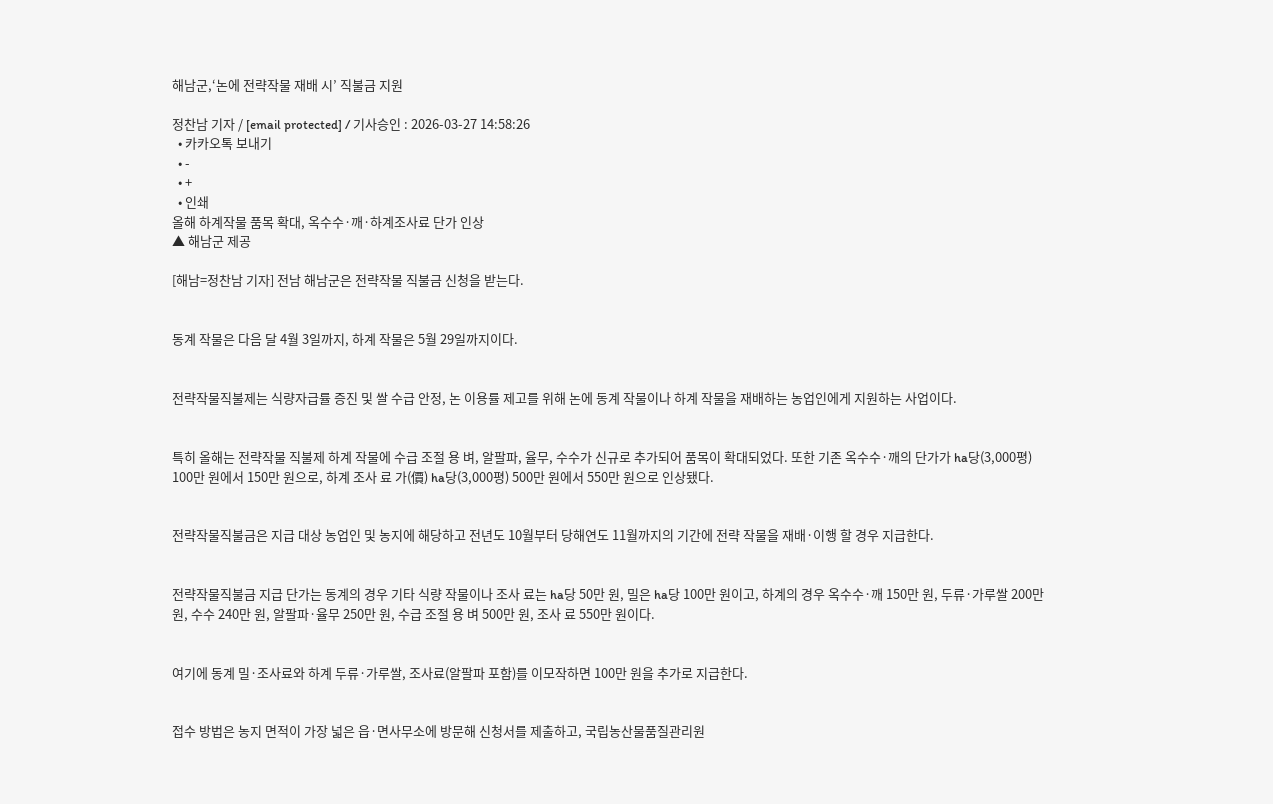해남군,‘논에 전략작물 재배 시’ 직불금 지원

정찬남 기자 / [email protected] / 기사승인 : 2026-03-27 14:58:26
  • 카카오톡 보내기
  • -
  • +
  • 인쇄
올해 하계작물 품목 확대, 옥수수·깨·하계조사료 단가 인상
▲ 해남군 제공

[해남=정찬남 기자] 전남 해남군은 전략작물 직불금 신청을 받는다.


동계 작물은 다음 달 4월 3일까지, 하계 작물은 5월 29일까지이다.


전략작물직불제는 식량자급률 증진 및 쌀 수급 안정, 논 이용률 제고를 위해 논에 동계 작물이나 하계 작물을 재배하는 농업인에게 지원하는 사업이다.


특히 올해는 전략작물 직불제 하계 작물에 수급 조절 용 벼, 알팔파, 율무, 수수가 신규로 추가되어 품목이 확대되었다. 또한 기존 옥수수·깨의 단가가 ha당(3,000평) 100만 원에서 150만 원으로, 하계 조사 료 가(價) ha당(3,000평) 500만 원에서 550만 원으로 인상됐다.


전략작물직불금은 지급 대상 농업인 및 농지에 해당하고 전년도 10월부터 당해연도 11월까지의 기간에 전략 작물을 재배·이행 할 경우 지급한다.


전략작물직불금 지급 단가는 동계의 경우 기타 식량 작물이나 조사 료는 ha당 50만 원, 밀은 ha당 100만 원이고, 하계의 경우 옥수수·깨 150만 원, 두류·가루쌀 200만 원, 수수 240만 원, 알팔파·율무 250만 원, 수급 조절 용 벼 500만 원, 조사 료 550만 원이다.


여기에 동계 밀·조사료와 하계 두류·가루쌀, 조사료(알팔파 포함)를 이모작하면 100만 원을 추가로 지급한다.


접수 방법은 농지 면적이 가장 넓은 읍·면사무소에 방문해 신청서를 제출하고, 국립농산물품질관리원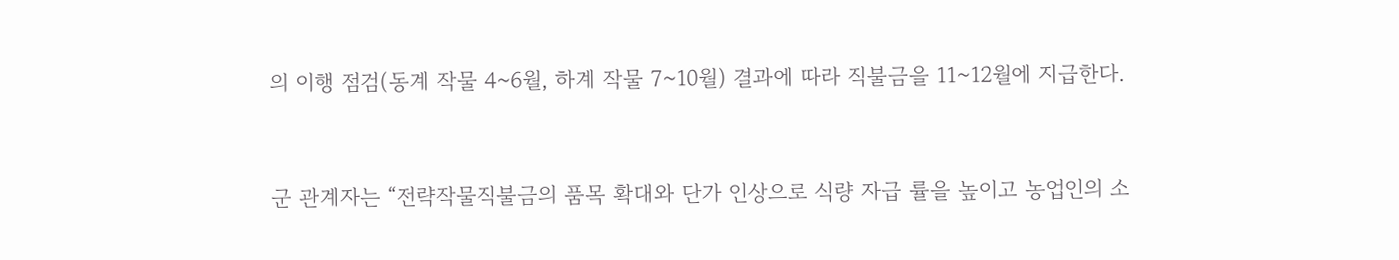의 이행 점검(동계 작물 4~6월, 하계 작물 7~10월) 결과에 따라 직불금을 11~12월에 지급한다.


군 관계자는 “전략작물직불금의 품목 확대와 단가 인상으로 식량 자급 률을 높이고 농업인의 소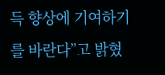득 향상에 기여하기를 바란다”고 밝혔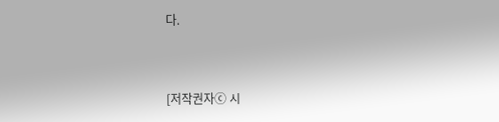다.



[저작권자ⓒ 시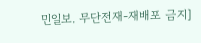민일보. 무단전재-재배포 금지]